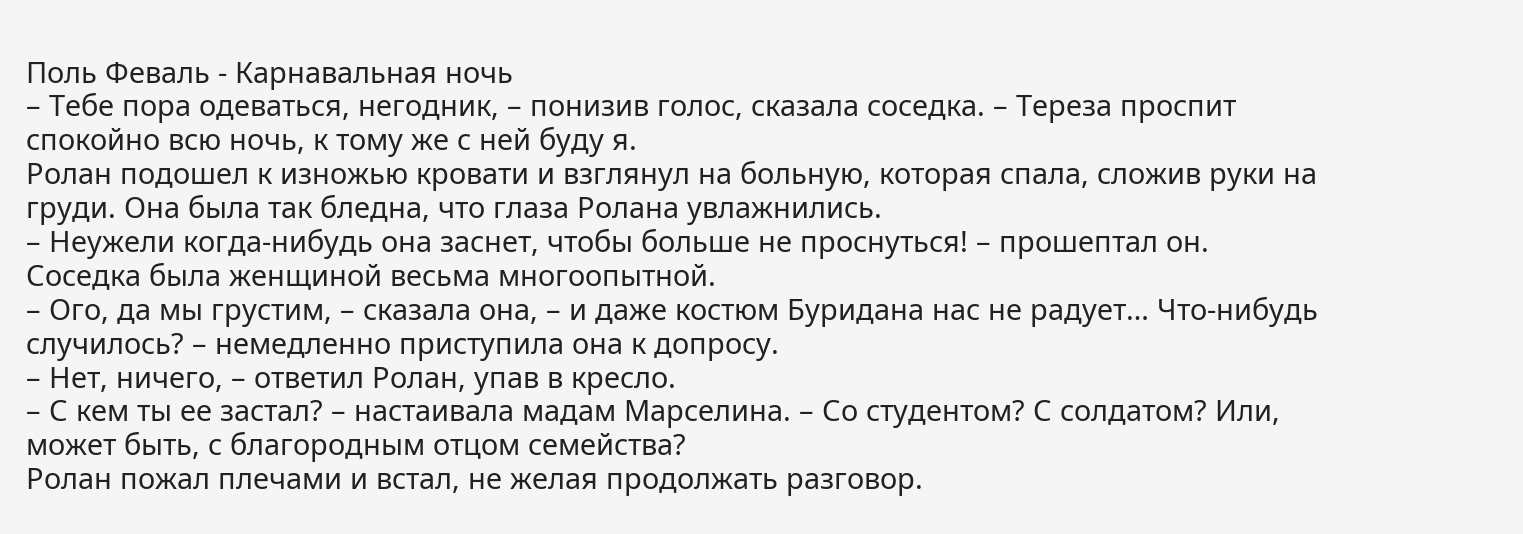Поль Феваль - Карнавальная ночь
– Тебе пора одеваться, негодник, – понизив голос, сказала соседка. – Тереза проспит спокойно всю ночь, к тому же с ней буду я.
Ролан подошел к изножью кровати и взглянул на больную, которая спала, сложив руки на груди. Она была так бледна, что глаза Ролана увлажнились.
– Неужели когда-нибудь она заснет, чтобы больше не проснуться! – прошептал он.
Соседка была женщиной весьма многоопытной.
– Ого, да мы грустим, – сказала она, – и даже костюм Буридана нас не радует… Что-нибудь случилось? – немедленно приступила она к допросу.
– Нет, ничего, – ответил Ролан, упав в кресло.
– С кем ты ее застал? – настаивала мадам Марселина. – Со студентом? С солдатом? Или, может быть, с благородным отцом семейства?
Ролан пожал плечами и встал, не желая продолжать разговор.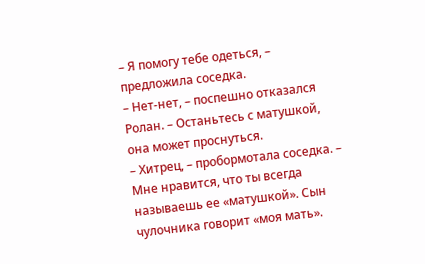– Я помогу тебе одеться, – предложила соседка.
– Нет-нет, – поспешно отказался Ролан. – Останьтесь с матушкой, она может проснуться.
– Хитрец, – пробормотала соседка. – Мне нравится, что ты всегда называешь ее «матушкой». Сын чулочника говорит «моя мать».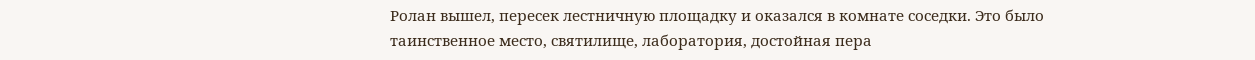Ролан вышел, пересек лестничную площадку и оказался в комнате соседки. Это было таинственное место, святилище, лаборатория, достойная пера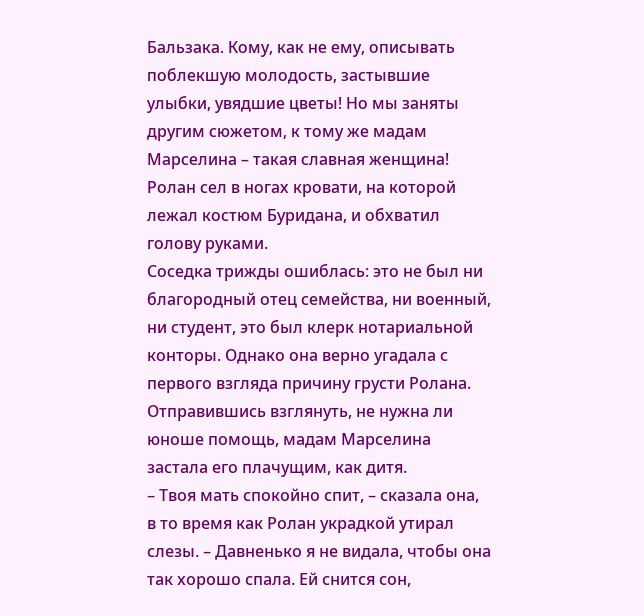Бальзака. Кому, как не ему, описывать поблекшую молодость, застывшие улыбки, увядшие цветы! Но мы заняты другим сюжетом, к тому же мадам Марселина – такая славная женщина!
Ролан сел в ногах кровати, на которой лежал костюм Буридана, и обхватил голову руками.
Соседка трижды ошиблась: это не был ни благородный отец семейства, ни военный, ни студент, это был клерк нотариальной конторы. Однако она верно угадала с первого взгляда причину грусти Ролана.
Отправившись взглянуть, не нужна ли юноше помощь, мадам Марселина застала его плачущим, как дитя.
– Твоя мать спокойно спит, – сказала она, в то время как Ролан украдкой утирал слезы. – Давненько я не видала, чтобы она так хорошо спала. Ей снится сон,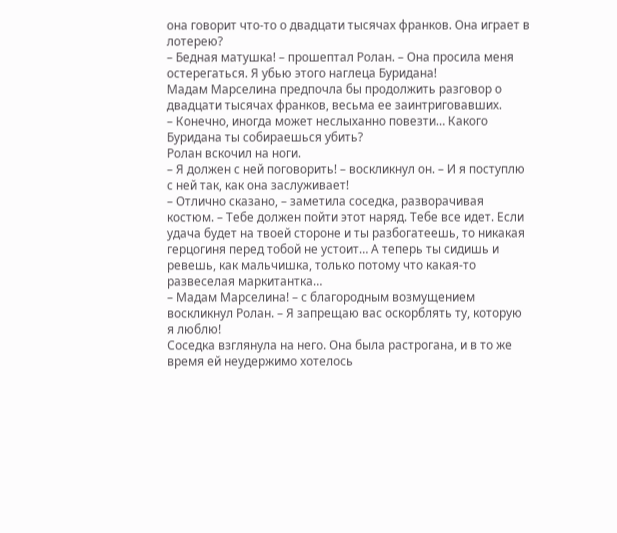она говорит что-то о двадцати тысячах франков. Она играет в лотерею?
– Бедная матушка! – прошептал Ролан. – Она просила меня остерегаться. Я убью этого наглеца Буридана!
Мадам Марселина предпочла бы продолжить разговор о двадцати тысячах франков, весьма ее заинтриговавших.
– Конечно, иногда может неслыханно повезти… Какого Буридана ты собираешься убить?
Ролан вскочил на ноги.
– Я должен с ней поговорить! – воскликнул он. – И я поступлю с ней так, как она заслуживает!
– Отлично сказано, – заметила соседка, разворачивая костюм. – Тебе должен пойти этот наряд. Тебе все идет. Если удача будет на твоей стороне и ты разбогатеешь, то никакая герцогиня перед тобой не устоит… А теперь ты сидишь и ревешь, как мальчишка, только потому что какая-то развеселая маркитантка…
– Мадам Марселина! – с благородным возмущением воскликнул Ролан. – Я запрещаю вас оскорблять ту, которую я люблю!
Соседка взглянула на него. Она была растрогана, и в то же время ей неудержимо хотелось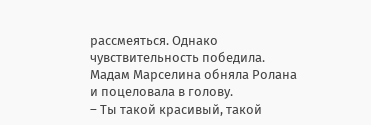рассмеяться. Однако чувствительность победила. Мадам Марселина обняла Ролана и поцеловала в голову.
– Ты такой красивый, такой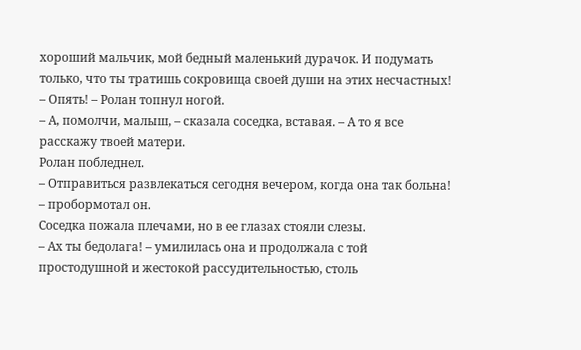хороший мальчик, мой бедный маленький дурачок. И подумать только, что ты тратишь сокровища своей души на этих несчастных!
– Опять! – Ролан топнул ногой.
– А, помолчи, малыш, – сказала соседка, вставая. – А то я все расскажу твоей матери.
Ролан побледнел.
– Отправиться развлекаться сегодня вечером, когда она так больна! – пробормотал он.
Соседка пожала плечами, но в ее глазах стояли слезы.
– Ах ты бедолага! – умилилась она и продолжала с той простодушной и жестокой рассудительностью, столь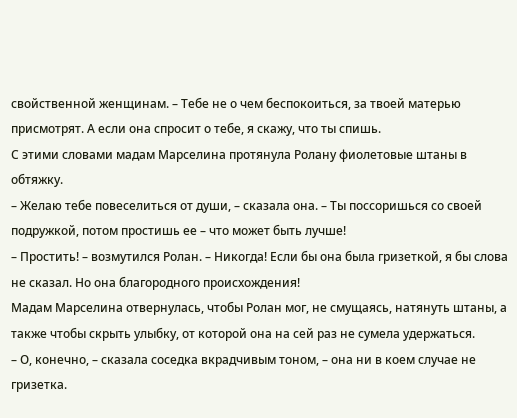свойственной женщинам. – Тебе не о чем беспокоиться, за твоей матерью присмотрят. А если она спросит о тебе, я скажу, что ты спишь.
С этими словами мадам Марселина протянула Ролану фиолетовые штаны в обтяжку.
– Желаю тебе повеселиться от души, – сказала она. – Ты поссоришься со своей подружкой, потом простишь ее – что может быть лучше!
– Простить! – возмутился Ролан. – Никогда! Если бы она была гризеткой, я бы слова не сказал. Но она благородного происхождения!
Мадам Марселина отвернулась, чтобы Ролан мог, не смущаясь, натянуть штаны, а также чтобы скрыть улыбку, от которой она на сей раз не сумела удержаться.
– О, конечно, – сказала соседка вкрадчивым тоном, – она ни в коем случае не гризетка.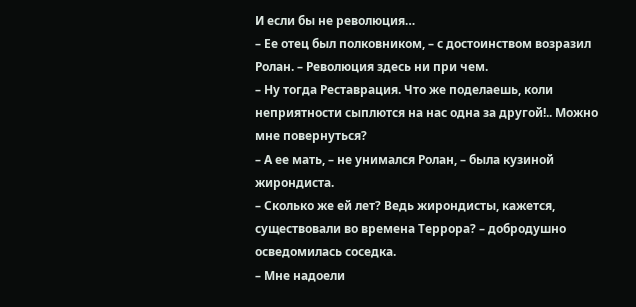И если бы не революция…
– Ее отец был полковником, – с достоинством возразил Ролан. – Революция здесь ни при чем.
– Ну тогда Реставрация. Что же поделаешь, коли неприятности сыплются на нас одна за другой!.. Можно мне повернуться?
– А ее мать, – не унимался Ролан, – была кузиной жирондиста.
– Сколько же ей лет? Ведь жирондисты, кажется, существовали во времена Террора? – добродушно осведомилась соседка.
– Мне надоели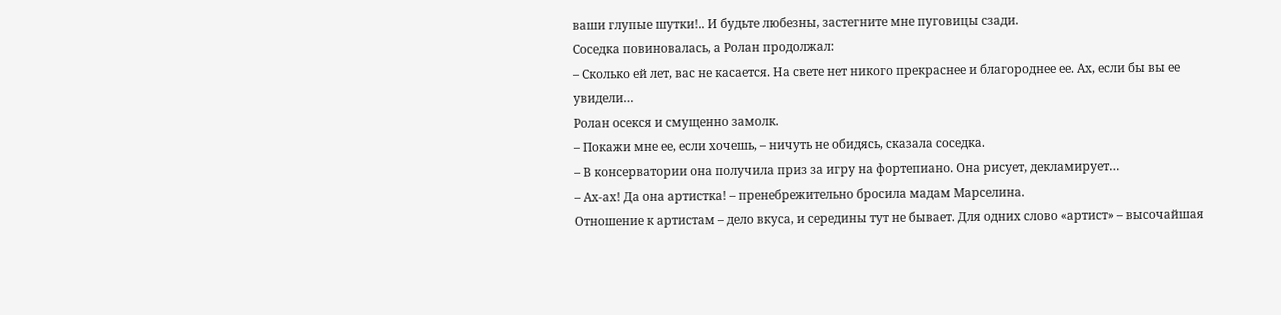ваши глупые шутки!.. И будьте любезны, застегните мне пуговицы сзади.
Соседка повиновалась, а Ролан продолжал:
– Сколько ей лет, вас не касается. На свете нет никого прекраснее и благороднее ее. Ах, если бы вы ее увидели…
Ролан осекся и смущенно замолк.
– Покажи мне ее, если хочешь, – ничуть не обидясь, сказала соседка.
– В консерватории она получила приз за игру на фортепиано. Она рисует, декламирует…
– Ах-ах! Да она артистка! – пренебрежительно бросила мадам Марселина.
Отношение к артистам – дело вкуса, и середины тут не бывает. Для одних слово «артист» – высочайшая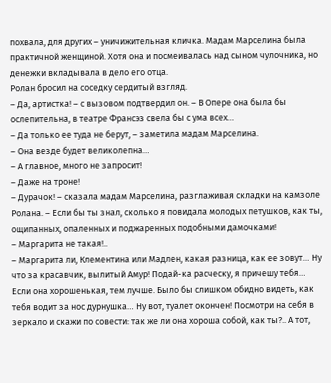похвала, для других – уничижительная кличка. Мадам Марселина была практичной женщиной. Хотя она и посмеивалась над сыном чулочника, но денежки вкладывала в дело его отца.
Ролан бросил на соседку сердитый взгляд.
– Да, артистка! – с вызовом подтвердил он. – В Опере она была бы ослепительна, в театре Франсэз свела бы с ума всех…
– Да только ее туда не берут, – заметила мадам Марселина.
– Она везде будет великолепна…
– А главное, много не запросит!
– Даже на троне!
– Дурачок! – сказала мадам Марселина, разглаживая складки на камзоле Ролана. – Если бы ты знал, сколько я повидала молодых петушков, как ты, ощипанных, опаленных и поджаренных подобными дамочками!
– Маргарита не такая!..
– Маргарита ли, Клементина или Мадлен, какая разница, как ее зовут… Ну что за красавчик, вылитый Амур! Подай-ка расческу, я причешу тебя… Если она хорошенькая, тем лучше. Было бы слишком обидно видеть, как тебя водит за нос дурнушка… Ну вот, туалет окончен! Посмотри на себя в зеркало и скажи по совести: так же ли она хороша собой, как ты?.. А тот,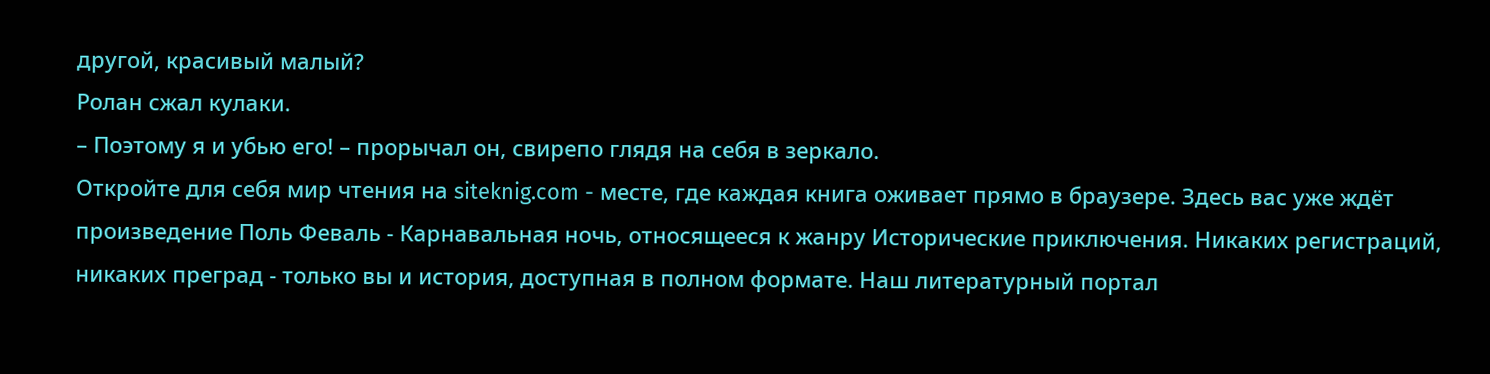другой, красивый малый?
Ролан сжал кулаки.
– Поэтому я и убью его! – прорычал он, свирепо глядя на себя в зеркало.
Откройте для себя мир чтения на siteknig.com - месте, где каждая книга оживает прямо в браузере. Здесь вас уже ждёт произведение Поль Феваль - Карнавальная ночь, относящееся к жанру Исторические приключения. Никаких регистраций, никаких преград - только вы и история, доступная в полном формате. Наш литературный портал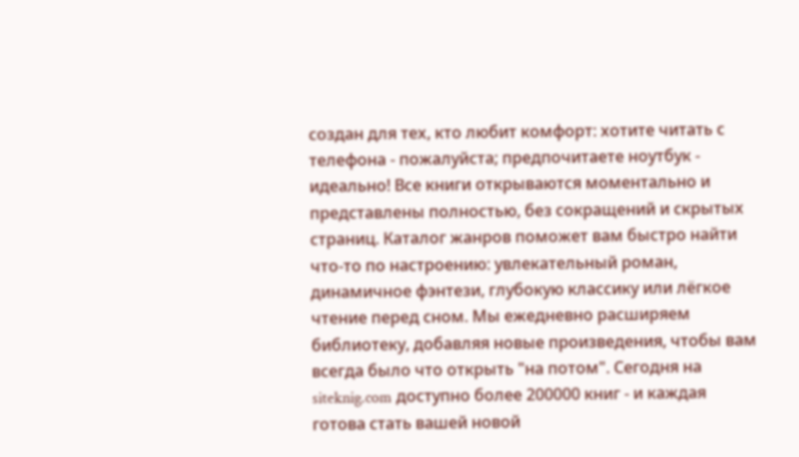создан для тех, кто любит комфорт: хотите читать с телефона - пожалуйста; предпочитаете ноутбук - идеально! Все книги открываются моментально и представлены полностью, без сокращений и скрытых страниц. Каталог жанров поможет вам быстро найти что-то по настроению: увлекательный роман, динамичное фэнтези, глубокую классику или лёгкое чтение перед сном. Мы ежедневно расширяем библиотеку, добавляя новые произведения, чтобы вам всегда было что открыть "на потом". Сегодня на siteknig.com доступно более 200000 книг - и каждая готова стать вашей новой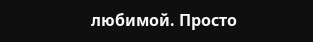любимой. Просто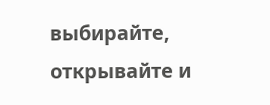выбирайте, открывайте и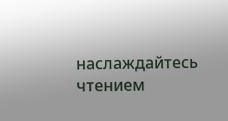наслаждайтесь чтением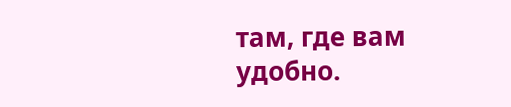там, где вам удобно.